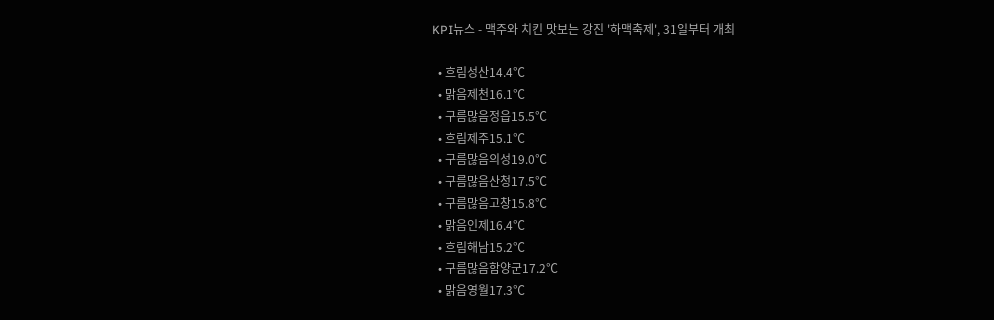KPI뉴스 - 맥주와 치킨 맛보는 강진 '하맥축제', 31일부터 개최

  • 흐림성산14.4℃
  • 맑음제천16.1℃
  • 구름많음정읍15.5℃
  • 흐림제주15.1℃
  • 구름많음의성19.0℃
  • 구름많음산청17.5℃
  • 구름많음고창15.8℃
  • 맑음인제16.4℃
  • 흐림해남15.2℃
  • 구름많음함양군17.2℃
  • 맑음영월17.3℃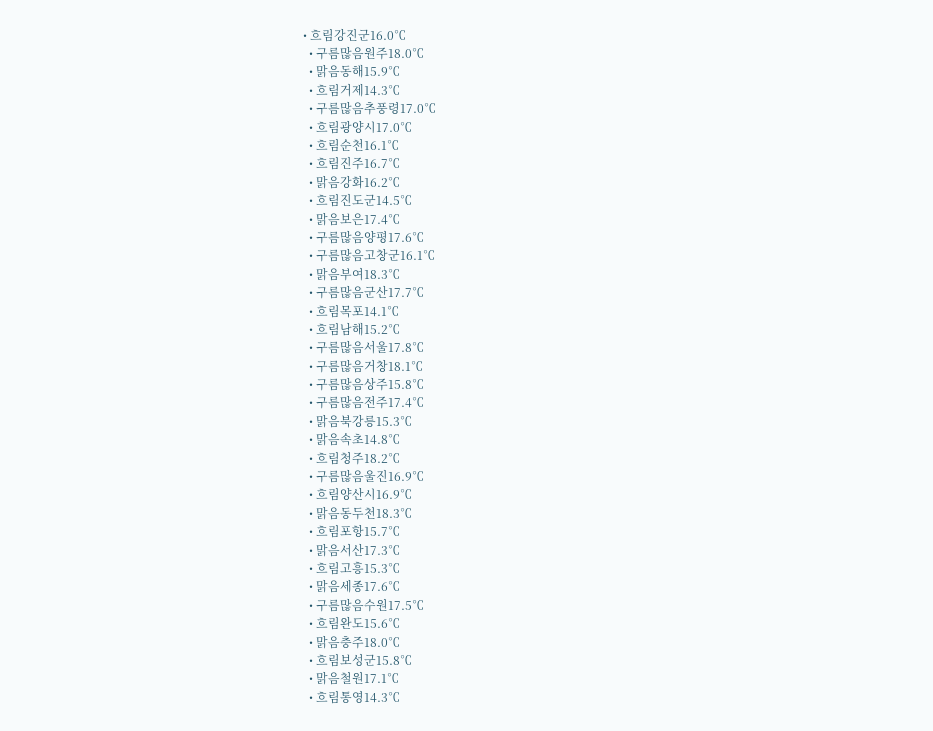• 흐림강진군16.0℃
  • 구름많음원주18.0℃
  • 맑음동해15.9℃
  • 흐림거제14.3℃
  • 구름많음추풍령17.0℃
  • 흐림광양시17.0℃
  • 흐림순천16.1℃
  • 흐림진주16.7℃
  • 맑음강화16.2℃
  • 흐림진도군14.5℃
  • 맑음보은17.4℃
  • 구름많음양평17.6℃
  • 구름많음고창군16.1℃
  • 맑음부여18.3℃
  • 구름많음군산17.7℃
  • 흐림목포14.1℃
  • 흐림남해15.2℃
  • 구름많음서울17.8℃
  • 구름많음거창18.1℃
  • 구름많음상주15.8℃
  • 구름많음전주17.4℃
  • 맑음북강릉15.3℃
  • 맑음속초14.8℃
  • 흐림청주18.2℃
  • 구름많음울진16.9℃
  • 흐림양산시16.9℃
  • 맑음동두천18.3℃
  • 흐림포항15.7℃
  • 맑음서산17.3℃
  • 흐림고흥15.3℃
  • 맑음세종17.6℃
  • 구름많음수원17.5℃
  • 흐림완도15.6℃
  • 맑음충주18.0℃
  • 흐림보성군15.8℃
  • 맑음철원17.1℃
  • 흐림통영14.3℃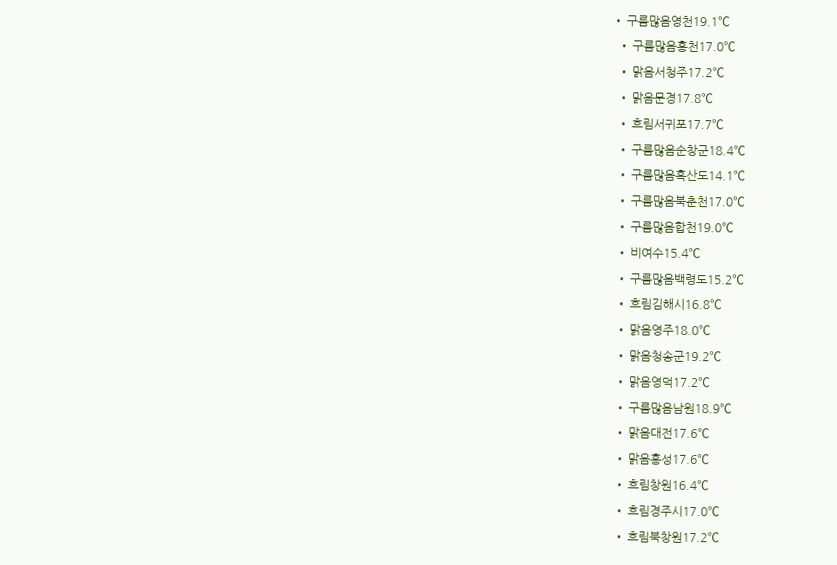• 구름많음영천19.1℃
  • 구름많음홍천17.0℃
  • 맑음서청주17.2℃
  • 맑음문경17.8℃
  • 흐림서귀포17.7℃
  • 구름많음순창군18.4℃
  • 구름많음흑산도14.1℃
  • 구름많음북춘천17.0℃
  • 구름많음합천19.0℃
  • 비여수15.4℃
  • 구름많음백령도15.2℃
  • 흐림김해시16.8℃
  • 맑음영주18.0℃
  • 맑음청송군19.2℃
  • 맑음영덕17.2℃
  • 구름많음남원18.9℃
  • 맑음대전17.6℃
  • 맑음홍성17.6℃
  • 흐림창원16.4℃
  • 흐림경주시17.0℃
  • 흐림북창원17.2℃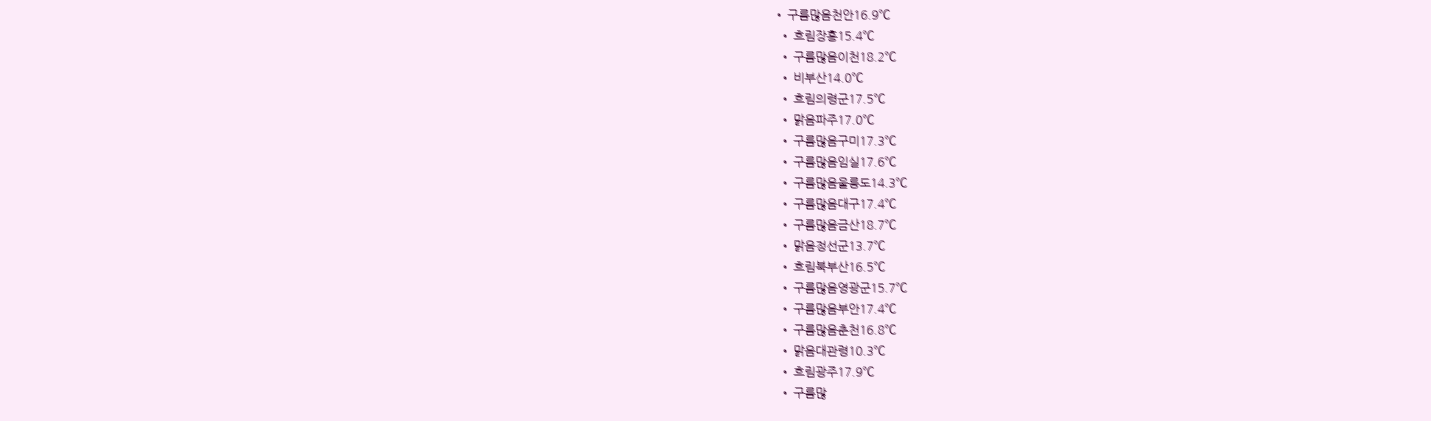• 구름많음천안16.9℃
  • 흐림장흥15.4℃
  • 구름많음이천18.2℃
  • 비부산14.0℃
  • 흐림의령군17.5℃
  • 맑음파주17.0℃
  • 구름많음구미17.3℃
  • 구름많음임실17.6℃
  • 구름많음울릉도14.3℃
  • 구름많음대구17.4℃
  • 구름많음금산18.7℃
  • 맑음정선군13.7℃
  • 흐림북부산16.5℃
  • 구름많음영광군15.7℃
  • 구름많음부안17.4℃
  • 구름많음춘천16.8℃
  • 맑음대관령10.3℃
  • 흐림광주17.9℃
  • 구름많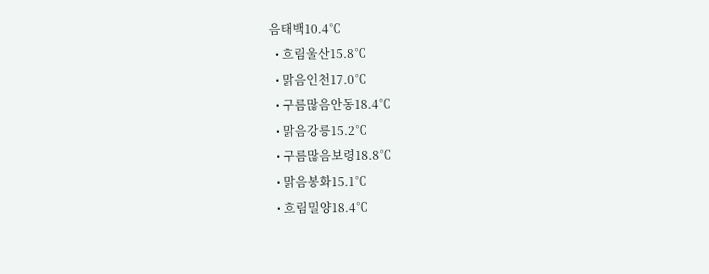음태백10.4℃
  • 흐림울산15.8℃
  • 맑음인천17.0℃
  • 구름많음안동18.4℃
  • 맑음강릉15.2℃
  • 구름많음보령18.8℃
  • 맑음봉화15.1℃
  • 흐림밀양18.4℃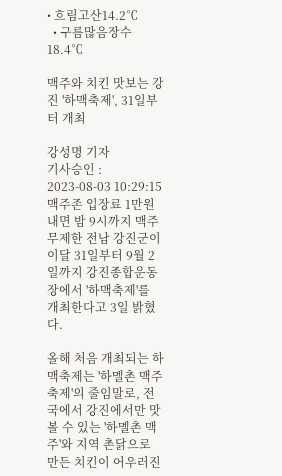• 흐림고산14.2℃
  • 구름많음장수18.4℃

맥주와 치킨 맛보는 강진 '하맥축제', 31일부터 개최

강성명 기자
기사승인 : 2023-08-03 10:29:15
맥주존 입장료 1만원 내면 밤 9시까지 맥주 무제한 전남 강진군이 이달 31일부터 9월 2일까지 강진종합운동장에서 '하맥축제'를 개최한다고 3일 밝혔다.

올해 처음 개최되는 하맥축제는 '하멜촌 맥주 축제'의 줄임말로, 전국에서 강진에서만 맛볼 수 있는 '하멜촌 맥주'와 지역 촌닭으로 만든 치킨이 어우러진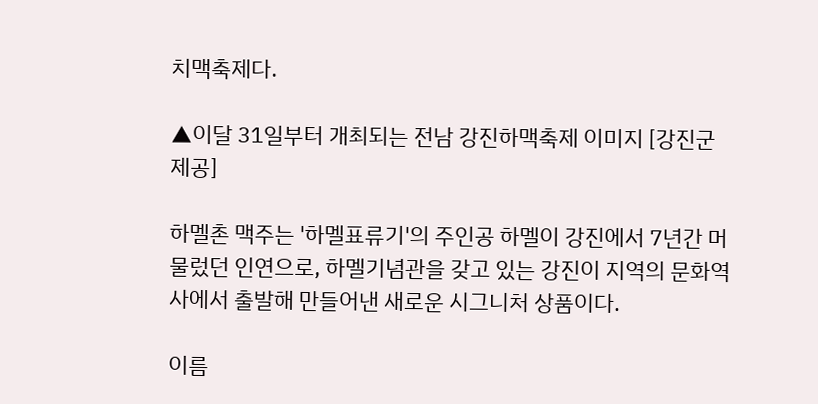치맥축제다.

▲이달 31일부터 개최되는 전남 강진하맥축제 이미지 [강진군 제공]

하멜촌 맥주는 '하멜표류기'의 주인공 하멜이 강진에서 7년간 머물렀던 인연으로, 하멜기념관을 갖고 있는 강진이 지역의 문화역사에서 출발해 만들어낸 새로운 시그니처 상품이다.

이름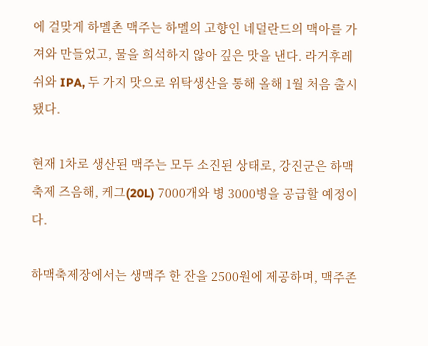에 걸맞게 하멜촌 맥주는 하멜의 고향인 네덜란드의 맥아를 가져와 만들었고, 물을 희석하지 않아 깊은 맛을 낸다. 라거후레쉬와 IPA, 두 가지 맛으로 위탁생산을 통해 올해 1월 처음 출시됐다.

현재 1차로 생산된 맥주는 모두 소진된 상태로, 강진군은 하맥축제 즈음해, 케그(20L) 7000개와 병 3000병을 공급할 예정이다.

하맥축제장에서는 생맥주 한 잔을 2500원에 제공하며, 맥주존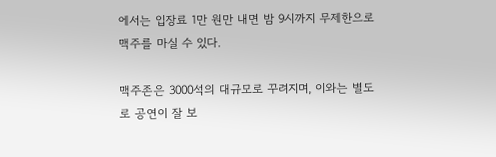에서는 입장료 1만 원만 내면 밤 9시까지 무제한으로 맥주를 마실 수 있다.

맥주존은 3000석의 대규모로 꾸려지며, 이와는 별도로 공연이 잘 보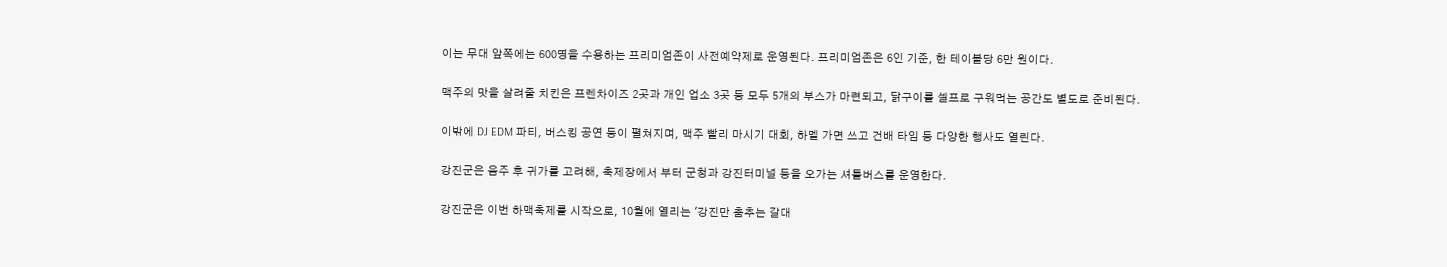이는 무대 앞쪽에는 600명을 수용하는 프리미엄존이 사전예약제로 운영된다. 프리미엄존은 6인 기준, 한 테이블당 6만 원이다.

맥주의 맛을 살려줄 치킨은 프렌차이즈 2곳과 개인 업소 3곳 등 모두 5개의 부스가 마련되고, 닭구이를 셀프로 구워먹는 공간도 별도로 준비된다.

이밖에 DJ EDM 파티, 버스킹 공연 등이 펼쳐지며, 맥주 빨리 마시기 대회, 하멜 가면 쓰고 건배 타임 등 다양한 행사도 열린다.

강진군은 음주 후 귀가를 고려해, 축제장에서 부터 군청과 강진터미널 등을 오가는 셔틀버스를 운영한다.

강진군은 이번 하맥축제를 시작으로, 10월에 열리는 '강진만 춤추는 갈대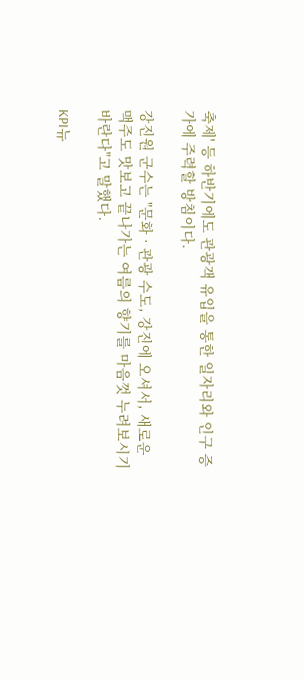축제' 등 하반기에도 관광객 유입을 통한 일자리와 인구 증가에 주력할 방침이다.

강진원 군수는 "문화 · 관광 수도, 강진에 오셔서, 새로운 맥주도 맛보고 끝나가는 여름의 향기를 마음껏 누려보시기 바란다"고 말했다.

KPI뉴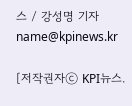스 / 강성명 기자 name@kpinews.kr

[저작권자ⓒ KPI뉴스.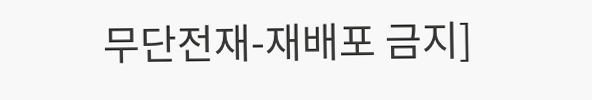무단전재-재배포 금지]